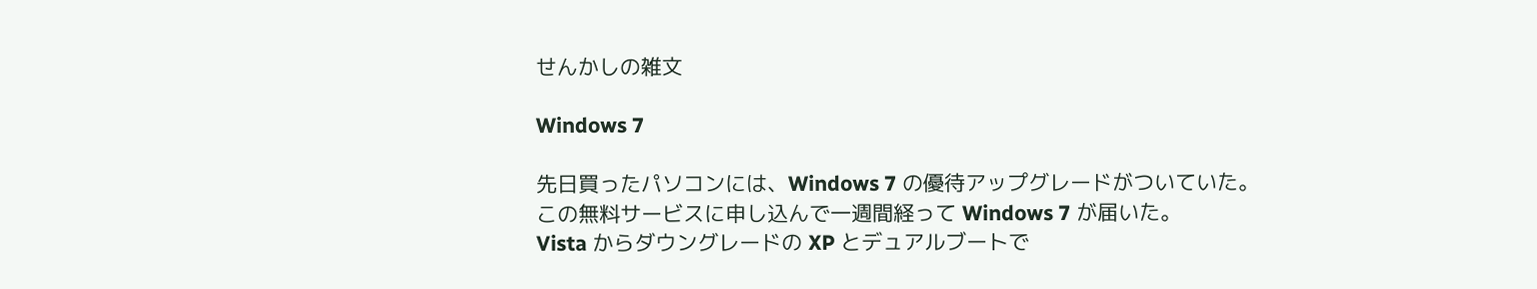せんかしの雑文

Windows 7

先日買ったパソコンには、Windows 7 の優待アップグレードがついていた。
この無料サービスに申し込んで一週間経って Windows 7 が届いた。
Vista からダウングレードの XP とデュアルブートで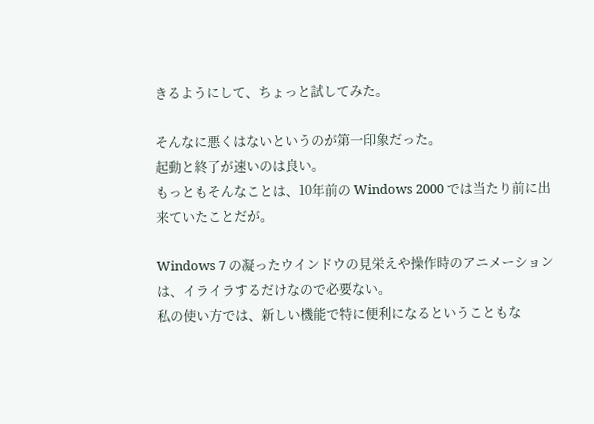きるようにして、ちょっと試してみた。

そんなに悪くはないというのが第一印象だった。
起動と終了が速いのは良い。
もっともそんなことは、10年前の Windows 2000 では当たり前に出来ていたことだが。

Windows 7 の凝ったウインドウの見栄えや操作時のアニメーションは、イライラするだけなので必要ない。
私の使い方では、新しい機能で特に便利になるということもな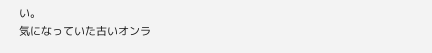い。
気になっていた古いオンラ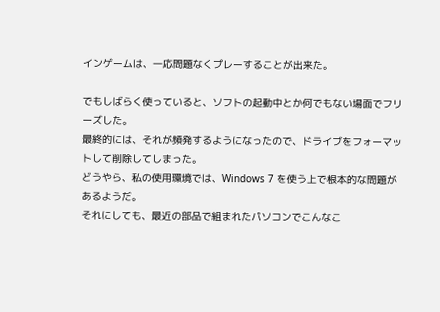インゲームは、一応問題なくプレーすることが出来た。

でもしばらく使っていると、ソフトの起動中とか何でもない場面でフリーズした。
最終的には、それが頻発するようになったので、ドライブをフォーマットして削除してしまった。
どうやら、私の使用環境では、Windows 7 を使う上で根本的な問題があるようだ。
それにしても、最近の部品で組まれたパソコンでこんなこ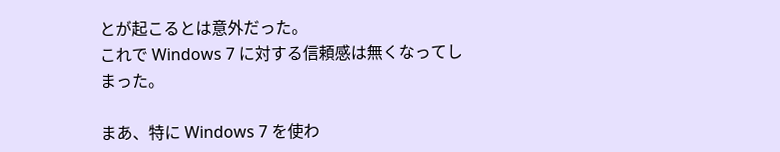とが起こるとは意外だった。
これで Windows 7 に対する信頼感は無くなってしまった。

まあ、特に Windows 7 を使わ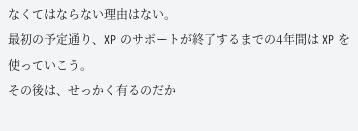なくてはならない理由はない。
最初の予定通り、XP のサポートが終了するまでの4年間は XP を使っていこう。
その後は、せっかく有るのだか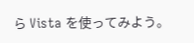ら Vista を使ってみよう。